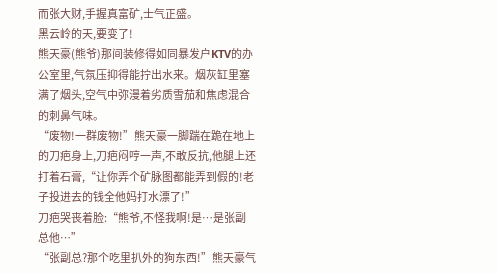而张大财,手握真富矿,士气正盛。
黑云岭的天,要变了!
熊天豪(熊爷)那间装修得如同暴发户KTV的办公室里,气氛压抑得能拧出水来。烟灰缸里塞满了烟头,空气中弥漫着劣质雪茄和焦虑混合的刺鼻气味。
“废物!一群废物!”熊天豪一脚踹在跪在地上的刀疤身上,刀疤闷哼一声,不敢反抗,他腿上还打着石膏,“让你弄个矿脉图都能弄到假的!老子投进去的钱全他妈打水漂了!”
刀疤哭丧着脸:“熊爷,不怪我啊!是…是张副总他…”
“张副总?那个吃里扒外的狗东西!”熊天豪气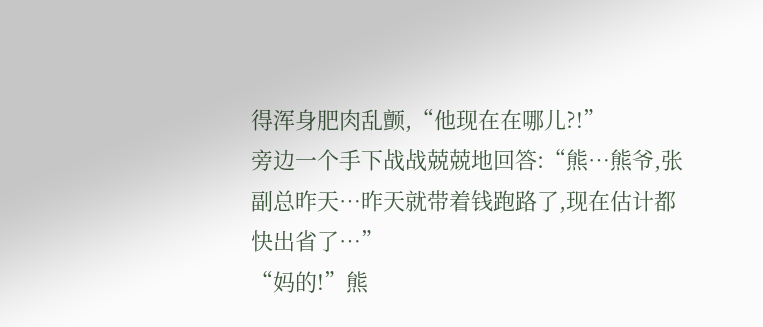得浑身肥肉乱颤,“他现在在哪儿?!”
旁边一个手下战战兢兢地回答:“熊…熊爷,张副总昨天…昨天就带着钱跑路了,现在估计都快出省了…”
“妈的!”熊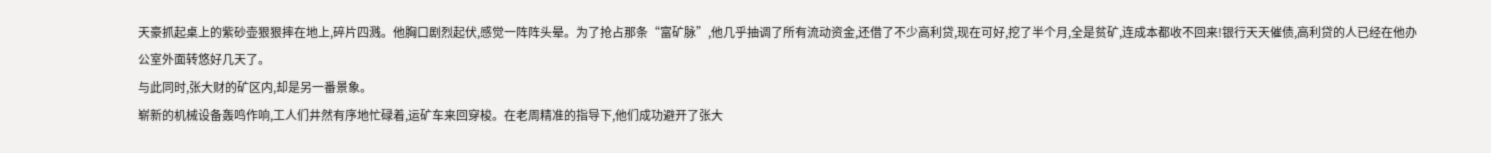天豪抓起桌上的紫砂壶狠狠摔在地上,碎片四溅。他胸口剧烈起伏,感觉一阵阵头晕。为了抢占那条“富矿脉”,他几乎抽调了所有流动资金,还借了不少高利贷,现在可好,挖了半个月,全是贫矿,连成本都收不回来!银行天天催债,高利贷的人已经在他办公室外面转悠好几天了。
与此同时,张大财的矿区内,却是另一番景象。
崭新的机械设备轰鸣作响,工人们井然有序地忙碌着,运矿车来回穿梭。在老周精准的指导下,他们成功避开了张大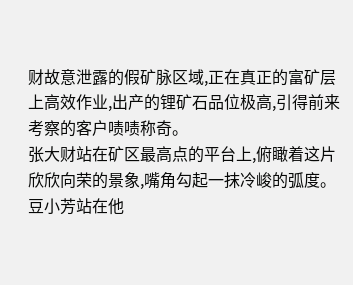财故意泄露的假矿脉区域,正在真正的富矿层上高效作业,出产的锂矿石品位极高,引得前来考察的客户啧啧称奇。
张大财站在矿区最高点的平台上,俯瞰着这片欣欣向荣的景象,嘴角勾起一抹冷峻的弧度。豆小芳站在他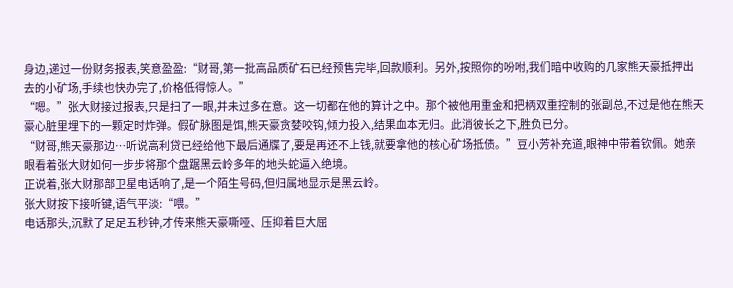身边,递过一份财务报表,笑意盈盈:“财哥,第一批高品质矿石已经预售完毕,回款顺利。另外,按照你的吩咐,我们暗中收购的几家熊天豪抵押出去的小矿场,手续也快办完了,价格低得惊人。”
“嗯。”张大财接过报表,只是扫了一眼,并未过多在意。这一切都在他的算计之中。那个被他用重金和把柄双重控制的张副总,不过是他在熊天豪心脏里埋下的一颗定时炸弹。假矿脉图是饵,熊天豪贪婪咬钩,倾力投入,结果血本无归。此消彼长之下,胜负已分。
“财哥,熊天豪那边…听说高利贷已经给他下最后通牒了,要是再还不上钱,就要拿他的核心矿场抵债。”豆小芳补充道,眼神中带着钦佩。她亲眼看着张大财如何一步步将那个盘踞黑云岭多年的地头蛇逼入绝境。
正说着,张大财那部卫星电话响了,是一个陌生号码,但归属地显示是黑云岭。
张大财按下接听键,语气平淡:“喂。”
电话那头,沉默了足足五秒钟,才传来熊天豪嘶哑、压抑着巨大屈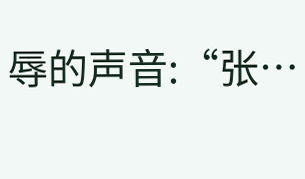辱的声音:“张…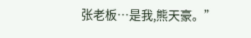张老板…是我,熊天豪。”